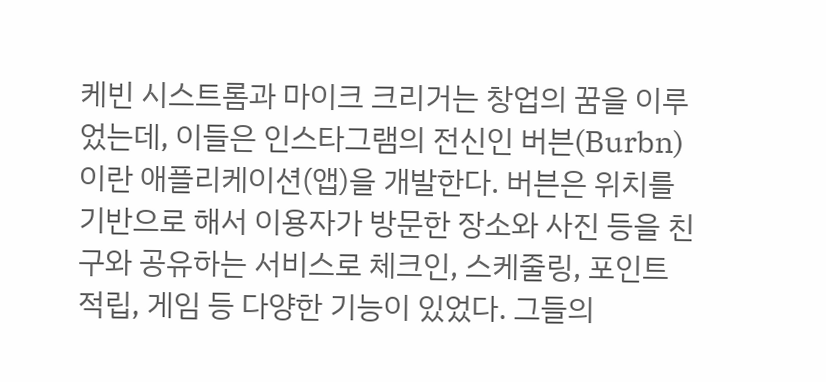케빈 시스트롬과 마이크 크리거는 창업의 꿈을 이루었는데, 이들은 인스타그램의 전신인 버븐(Burbn)이란 애플리케이션(앱)을 개발한다. 버븐은 위치를 기반으로 해서 이용자가 방문한 장소와 사진 등을 친구와 공유하는 서비스로 체크인, 스케줄링, 포인트 적립, 게임 등 다양한 기능이 있었다. 그들의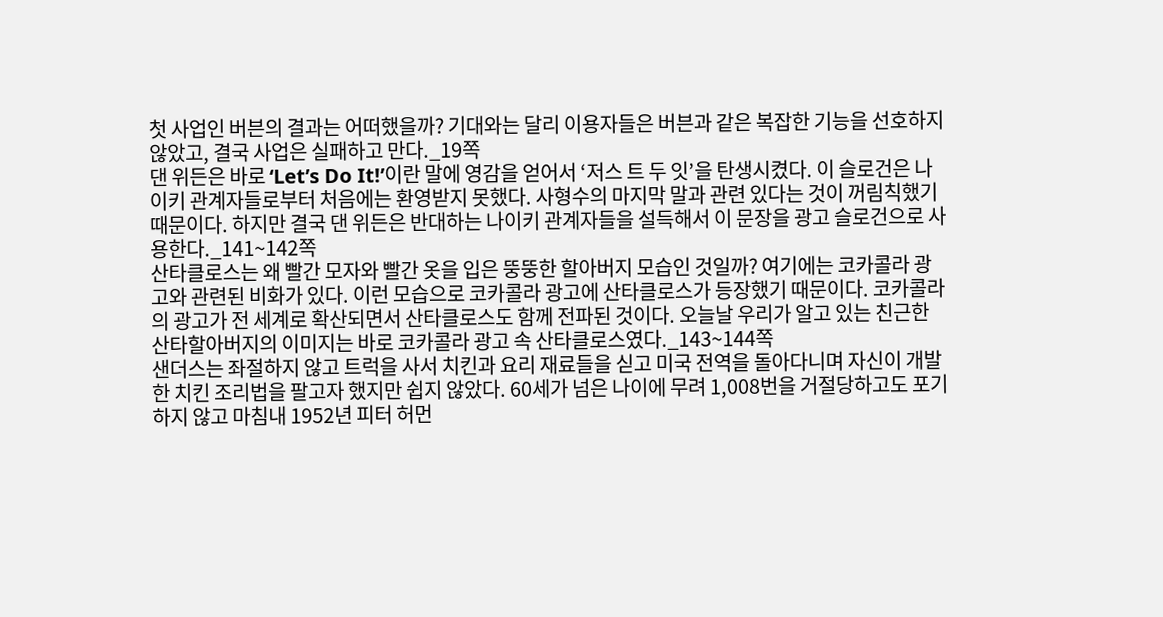첫 사업인 버븐의 결과는 어떠했을까? 기대와는 달리 이용자들은 버븐과 같은 복잡한 기능을 선호하지 않았고, 결국 사업은 실패하고 만다._19쪽
댄 위든은 바로 ‘Let’s Do It!’이란 말에 영감을 얻어서 ‘저스 트 두 잇’을 탄생시켰다. 이 슬로건은 나이키 관계자들로부터 처음에는 환영받지 못했다. 사형수의 마지막 말과 관련 있다는 것이 꺼림칙했기 때문이다. 하지만 결국 댄 위든은 반대하는 나이키 관계자들을 설득해서 이 문장을 광고 슬로건으로 사용한다._141~142쪽
산타클로스는 왜 빨간 모자와 빨간 옷을 입은 뚱뚱한 할아버지 모습인 것일까? 여기에는 코카콜라 광고와 관련된 비화가 있다. 이런 모습으로 코카콜라 광고에 산타클로스가 등장했기 때문이다. 코카콜라의 광고가 전 세계로 확산되면서 산타클로스도 함께 전파된 것이다. 오늘날 우리가 알고 있는 친근한 산타할아버지의 이미지는 바로 코카콜라 광고 속 산타클로스였다._143~144쪽
샌더스는 좌절하지 않고 트럭을 사서 치킨과 요리 재료들을 싣고 미국 전역을 돌아다니며 자신이 개발한 치킨 조리법을 팔고자 했지만 쉽지 않았다. 60세가 넘은 나이에 무려 1,008번을 거절당하고도 포기하지 않고 마침내 1952년 피터 허먼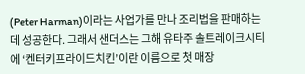(Peter Harman)이라는 사업가를 만나 조리법을 판매하는 데 성공한다. 그래서 샌더스는 그해 유타주 솔트레이크시티에 ‘켄터키프라이드치킨’이란 이름으로 첫 매장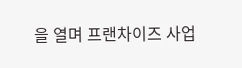을 열며 프랜차이즈 사업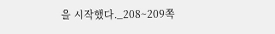을 시작했다._208~209쪽